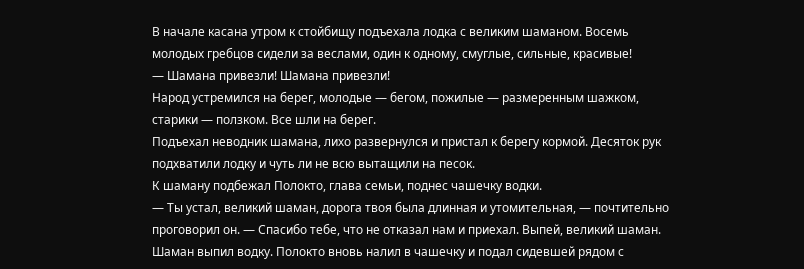В начале касана утром к стойбищу подъехала лодка с великим шаманом. Восемь молодых гребцов сидели за веслами, один к одному, смуглые, сильные, красивые!
— Шамана привезли! Шамана привезли!
Народ устремился на берег, молодые — бегом, пожилые — размеренным шажком, старики — ползком. Все шли на берег.
Подъехал неводник шамана, лихо развернулся и пристал к берегу кормой. Десяток рук подхватили лодку и чуть ли не всю вытащили на песок.
К шаману подбежал Полокто, глава семьи, поднес чашечку водки.
— Ты устал, великий шаман, дорога твоя была длинная и утомительная, — почтительно проговорил он. — Спасибо тебе, что не отказал нам и приехал. Выпей, великий шаман.
Шаман выпил водку. Полокто вновь налил в чашечку и подал сидевшей рядом с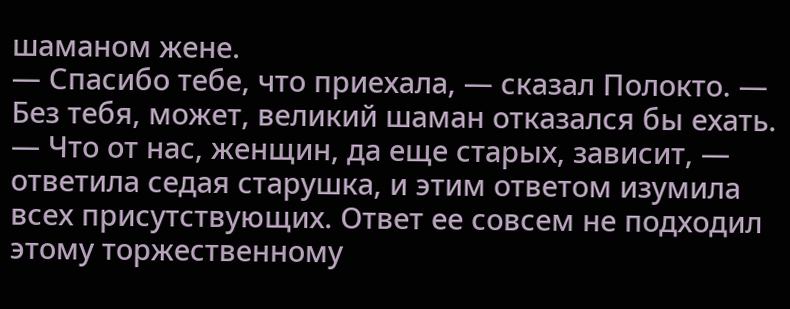шаманом жене.
— Спасибо тебе, что приехала, — сказал Полокто. — Без тебя, может, великий шаман отказался бы ехать.
— Что от нас, женщин, да еще старых, зависит, — ответила седая старушка, и этим ответом изумила всех присутствующих. Ответ ее совсем не подходил этому торжественному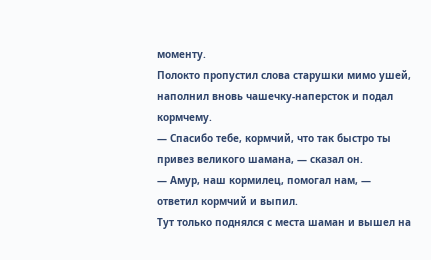моменту.
Полокто пропустил слова старушки мимо ушей, наполнил вновь чашечку-наперсток и подал кормчему.
— Спасибо тебе, кормчий, что так быстро ты привез великого шамана, — сказал он.
— Амур, наш кормилец, помогал нам, — ответил кормчий и выпил.
Тут только поднялся с места шаман и вышел на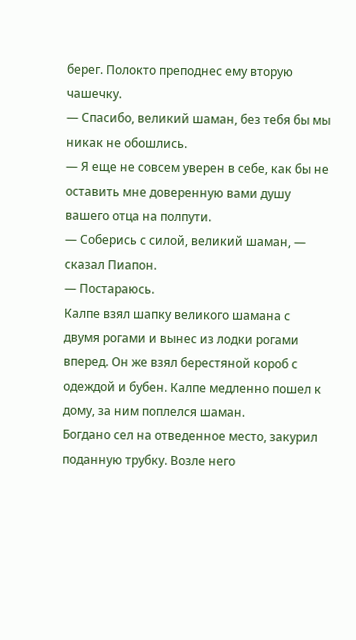берег. Полокто преподнес ему вторую чашечку.
— Спасибо, великий шаман, без тебя бы мы никак не обошлись.
— Я еще не совсем уверен в себе, как бы не оставить мне доверенную вами душу вашего отца на полпути.
— Соберись с силой, великий шаман, — сказал Пиапон.
— Постараюсь.
Калпе взял шапку великого шамана с двумя рогами и вынес из лодки рогами вперед. Он же взял берестяной короб с одеждой и бубен. Калпе медленно пошел к дому, за ним поплелся шаман.
Богдано сел на отведенное место, закурил поданную трубку. Возле него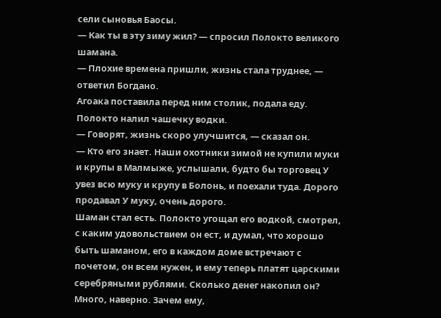сели сыновья Баосы.
— Как ты в эту зиму жил? — спросил Полокто великого шамана.
— Плохие времена пришли, жизнь стала труднее, — ответил Богдано.
Агоака поставила перед ним столик, подала еду. Полокто налил чашечку водки.
— Говорят, жизнь скоро улучшится, — сказал он.
— Кто его знает. Наши охотники зимой не купили муки и крупы в Малмыже, услышали, будто бы торговец У увез всю муку и крупу в Болонь, и поехали туда. Дорого продавал У муку, очень дорого.
Шаман стал есть. Полокто угощал его водкой, смотрел, с каким удовольствием он ест, и думал, что хорошо быть шаманом, его в каждом доме встречают с почетом, он всем нужен, и ему теперь платят царскими серебряными рублями. Сколько денег накопил он? Много, наверно. Зачем ему,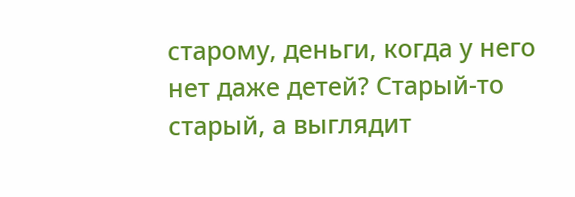старому, деньги, когда у него нет даже детей? Старый-то старый, а выглядит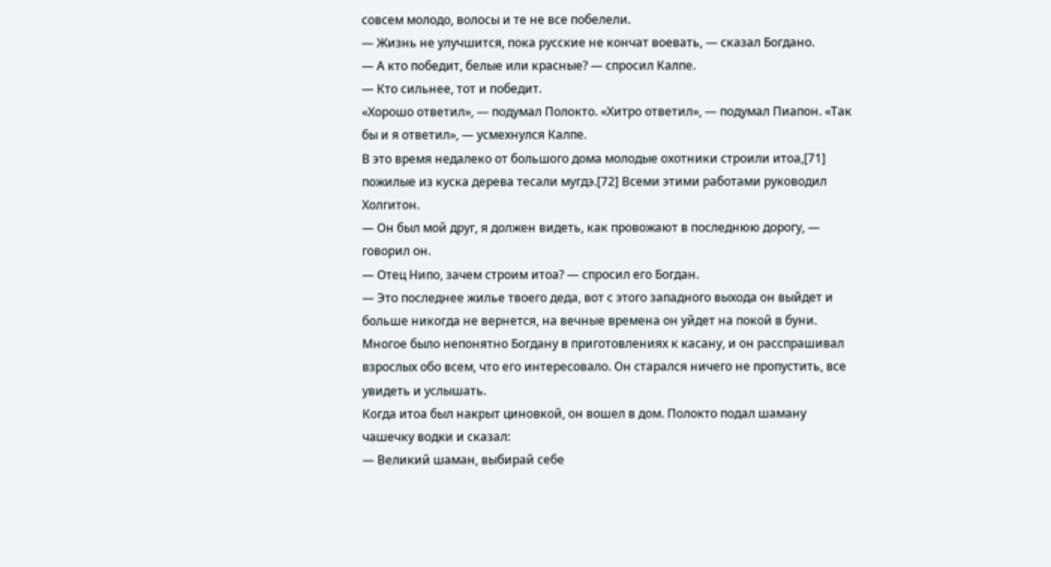совсем молодо, волосы и те не все побелели.
— Жизнь не улучшится, пока русские не кончат воевать, — сказал Богдано.
— А кто победит, белые или красные? — спросил Калпе.
— Кто сильнее, тот и победит.
«Хорошо ответил», — подумал Полокто. «Хитро ответил», — подумал Пиапон. «Так бы и я ответил», — усмехнулся Калпе.
В это время недалеко от большого дома молодые охотники строили итоа,[71] пожилые из куска дерева тесали мугдэ.[72] Всеми этими работами руководил Холгитон.
— Он был мой друг, я должен видеть, как провожают в последнюю дорогу, — говорил он.
— Отец Нипо, зачем строим итоа? — спросил его Богдан.
— Это последнее жилье твоего деда, вот с этого западного выхода он выйдет и больше никогда не вернется, на вечные времена он уйдет на покой в буни.
Многое было непонятно Богдану в приготовлениях к касану, и он расспрашивал взрослых обо всем, что его интересовало. Он старался ничего не пропустить, все увидеть и услышать.
Когда итоа был накрыт циновкой, он вошел в дом. Полокто подал шаману чашечку водки и сказал:
— Великий шаман, выбирай себе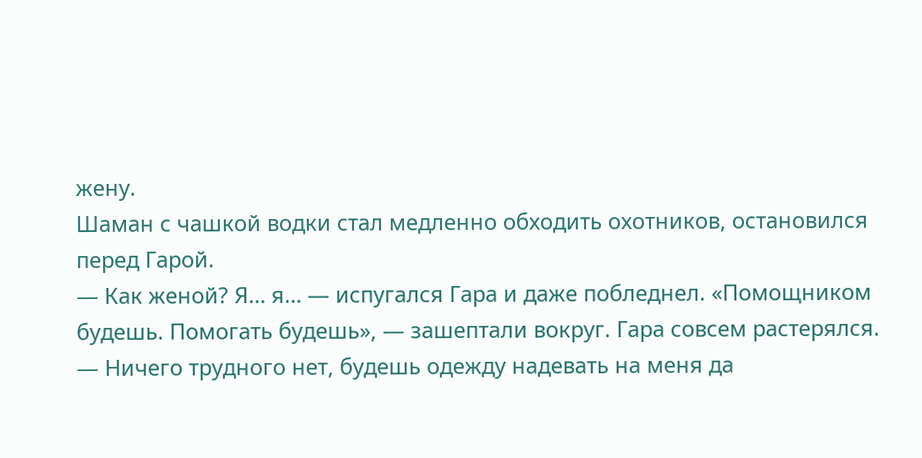жену.
Шаман с чашкой водки стал медленно обходить охотников, остановился перед Гарой.
— Как женой? Я… я… — испугался Гара и даже побледнел. «Помощником будешь. Помогать будешь», — зашептали вокруг. Гара совсем растерялся.
— Ничего трудного нет, будешь одежду надевать на меня да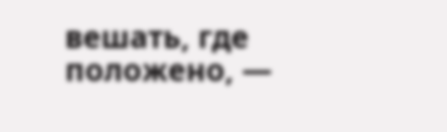вешать, где положено, —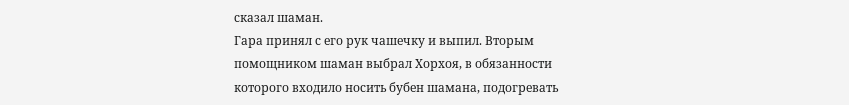сказал шаман.
Гара принял с его рук чашечку и выпил. Вторым помощником шаман выбрал Хорхоя, в обязанности которого входило носить бубен шамана, подогревать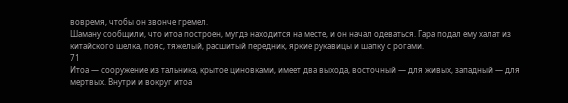вовремя, чтобы он звонче гремел.
Шаману сообщили, что итоа построен, мугдэ находится на месте, и он начал одеваться. Гара подал ему халат из китайского шелка, пояс, тяжелый, расшитый передник, яркие рукавицы и шапку с рогами.
71
Итоа — сооружение из тальника, крытое циновками, имеет два выхода, восточный — для живых, западный — для мертвых. Внутри и вокруг итоа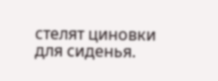стелят циновки для сиденья.